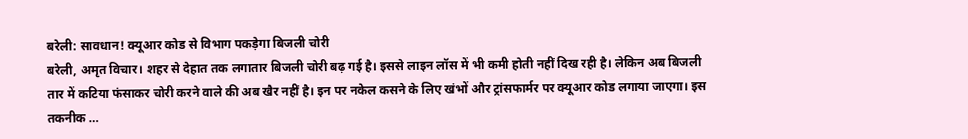बरेली: सावधान! क्यूआर कोड से विभाग पकड़ेगा बिजली चोरी
बरेली, अमृत विचार। शहर से देहात तक लगातार बिजली चोरी बढ़ गई है। इससे लाइन लॉस में भी कमी होती नहीं दिख रही है। लेकिन अब बिजली तार में कटिया फंसाकर चोरी करने वाले की अब खैर नहीं है। इन पर नकेल कसने के लिए खंभों और ट्रांसफार्मर पर क्यूआर कोड लगाया जाएगा। इस तकनीक …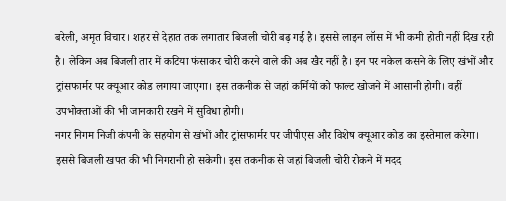बरेली, अमृत विचार। शहर से देहात तक लगातार बिजली चोरी बढ़ गई है। इससे लाइन लॉस में भी कमी होती नहीं दिख रही है। लेकिन अब बिजली तार में कटिया फंसाकर चोरी करने वाले की अब खैर नहीं है। इन पर नकेल कसने के लिए खंभों और ट्रांसफार्मर पर क्यूआर कोड लगाया जाएगा। इस तकनीक से जहां कर्मियों को फाल्ट खोजने में आसानी होगी। वहीं उपभोक्ताओं की भी जानकारी रखने में सुविधा होगी।
नगर निगम निजी कंपनी के सहयोग से खंभों और ट्रांसफार्मर पर जीपीएस और विशेष क्यूआर कोड का इस्तेमाल करेगा। इससे बिजली खपत की भी निगरानी हो सकेगी। इस तकनीक से जहां बिजली चोरी रोकने में मदद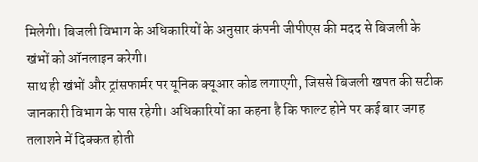मिलेगी। बिजली विभाग के अधिकारियों के अनुसार कंपनी जीपीएस की मदद से बिजली के खंभों को ऑनलाइन करेगी।
साथ ही खंभों और ट्रांसफार्मर पर यूनिक क्यूआर कोड लगाएगी, जिससे बिजली खपत की सटीक जानकारी विभाग के पास रहेगी। अधिकारियों का कहना है कि फाल्ट होने पर कई बार जगह तलाशने में दिक्कत होती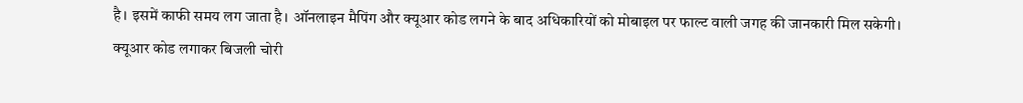है। इसमें काफी समय लग जाता है। ऑनलाइन मैपिंग और क्यूआर कोड लगने के बाद अधिकारियों को मोबाइल पर फाल्ट वाली जगह की जानकारी मिल सकेगी।
क्यूआर कोड लगाकर बिजली चोरी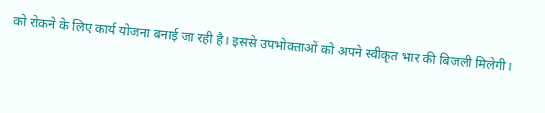को रोकने के लिए कार्य योजना बनाई जा रही है। इससे उपभोक्ताओं को अपने स्वीकृत भार की बिजली मिलेगी।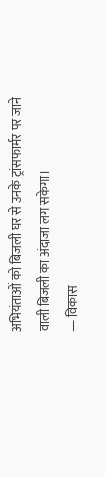अभियंताओं को बिजली घर से उनके ट्रांसफार्मर पर जाने वाली बिजली का अंदाजा लग सकेगा।
— विकास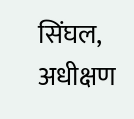सिंघल, अधीक्षण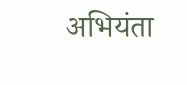अभियंता